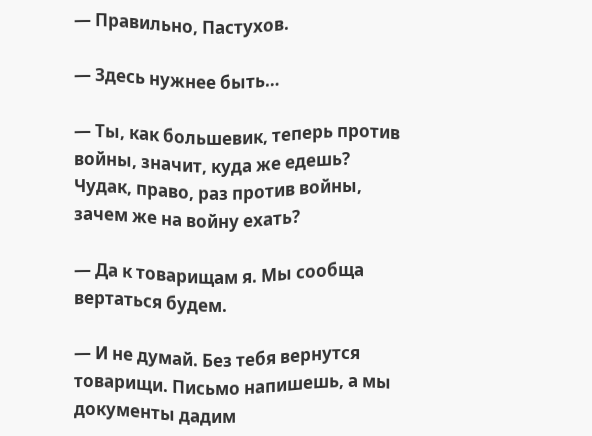— Правильно, Пастухов.

— Здесь нужнее быть…

— Ты, как большевик, теперь против войны, значит, куда же едешь? Чудак, право, раз против войны, зачем же на войну ехать?

— Да к товарищам я. Мы сообща вертаться будем.

— И не думай. Без тебя вернутся товарищи. Письмо напишешь, а мы документы дадим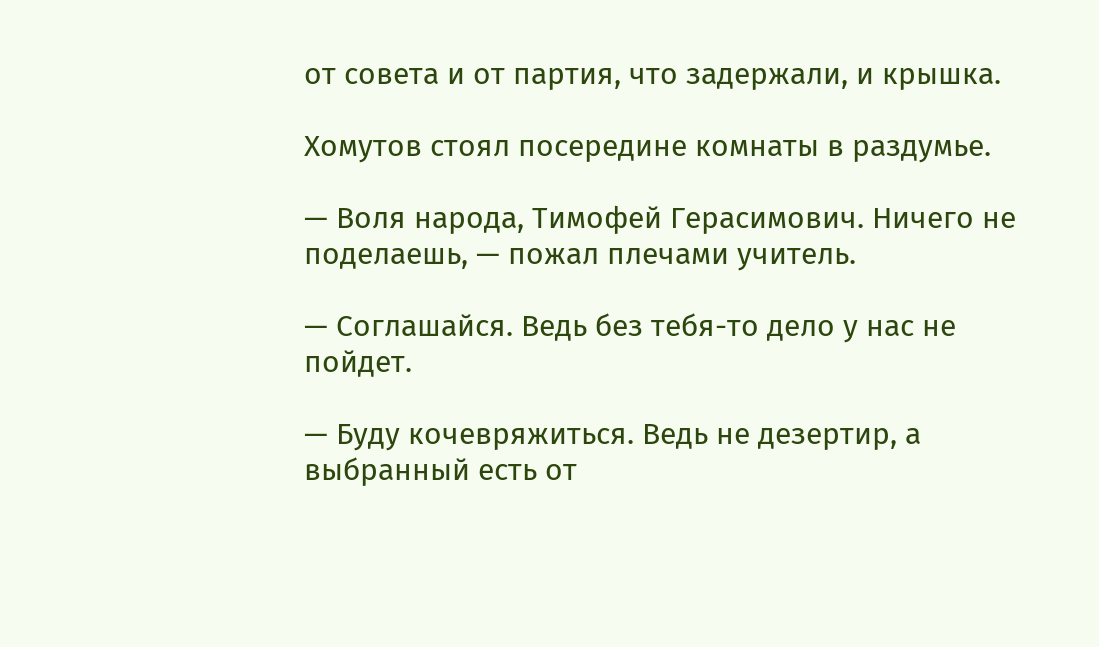от совета и от партия, что задержали, и крышка.

Хомутов стоял посередине комнаты в раздумье.

— Воля народа, Тимофей Герасимович. Ничего не поделаешь, — пожал плечами учитель.

— Соглашайся. Ведь без тебя-то дело у нас не пойдет.

— Буду кочевряжиться. Ведь не дезертир, а выбранный есть от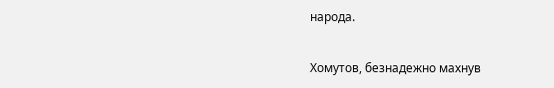народа.

Хомутов, безнадежно махнув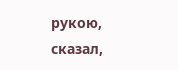рукою, сказал,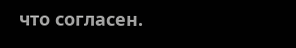что согласен.